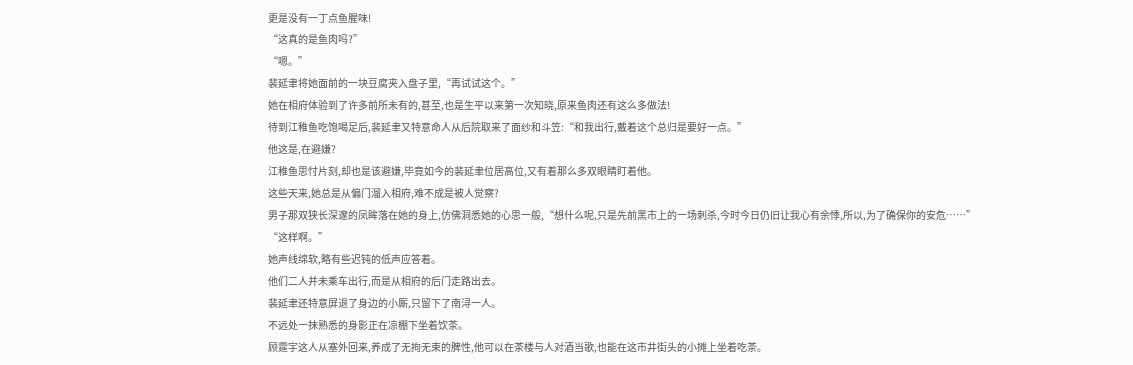更是没有一丁点鱼腥味!
“这真的是鱼肉吗?”
“嗯。”
裴延聿将她面前的一块豆腐夹入盘子里,“再试试这个。”
她在相府体验到了许多前所未有的,甚至,也是生平以来第一次知晓,原来鱼肉还有这么多做法!
待到江稚鱼吃饱喝足后,裴延聿又特意命人从后院取来了面纱和斗笠:“和我出行,戴着这个总归是要好一点。”
他这是,在避嫌?
江稚鱼思忖片刻,却也是该避嫌,毕竟如今的裴延聿位居高位,又有着那么多双眼睛盯着他。
这些天来,她总是从偏门溜入相府,难不成是被人觉察?
男子那双狭长深邃的凤眸落在她的身上,仿佛洞悉她的心思一般,“想什么呢,只是先前黑市上的一场刺杀,今时今日仍旧让我心有余悸,所以,为了确保你的安危……”
“这样啊。”
她声线绵软,略有些迟钝的低声应答着。
他们二人并未乘车出行,而是从相府的后门走路出去。
裴延聿还特意屏退了身边的小厮,只留下了南浔一人。
不远处一抹熟悉的身影正在凉棚下坐着饮茶。
顾霆宇这人从塞外回来,养成了无拘无束的脾性,他可以在茶楼与人对酒当歌,也能在这市井街头的小摊上坐着吃茶。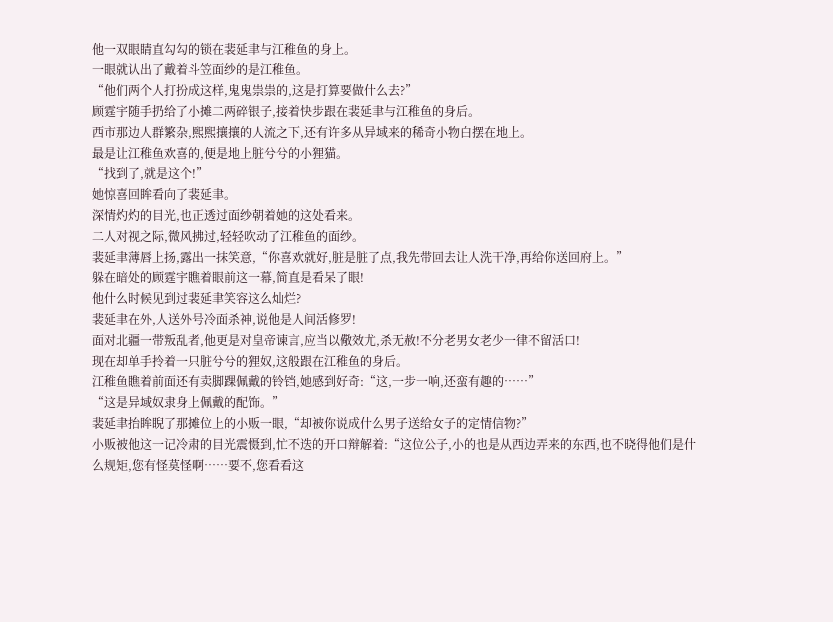他一双眼睛直勾勾的锁在裴延聿与江稚鱼的身上。
一眼就认出了戴着斗笠面纱的是江稚鱼。
“他们两个人打扮成这样,鬼鬼祟祟的,这是打算要做什么去?”
顾霆宇随手扔给了小摊二两碎银子,接着快步跟在裴延聿与江稚鱼的身后。
西市那边人群繁杂,熙熙攘攘的人流之下,还有许多从异域来的稀奇小物白摆在地上。
最是让江稚鱼欢喜的,便是地上脏兮兮的小狸猫。
“找到了,就是这个!”
她惊喜回眸看向了裴延聿。
深情灼灼的目光,也正透过面纱朝着她的这处看来。
二人对视之际,微风拂过,轻轻吹动了江稚鱼的面纱。
裴延聿薄唇上扬,露出一抹笑意,“你喜欢就好,脏是脏了点,我先带回去让人洗干净,再给你送回府上。”
躲在暗处的顾霆宇瞧着眼前这一幕,简直是看呆了眼!
他什么时候见到过裴延聿笑容这么灿烂?
裴延聿在外,人送外号冷面杀神,说他是人间活修罗!
面对北疆一带叛乱者,他更是对皇帝谏言,应当以儆效尤,杀无赦!不分老男女老少一律不留活口!
现在却单手拎着一只脏兮兮的狸奴,这般跟在江稚鱼的身后。
江稚鱼瞧着前面还有卖脚踝佩戴的铃铛,她感到好奇:“这,一步一响,还蛮有趣的……”
“这是异域奴隶身上佩戴的配饰。”
裴延聿抬眸睨了那摊位上的小贩一眼,“却被你说成什么男子送给女子的定情信物?”
小贩被他这一记冷肃的目光震慑到,忙不迭的开口辩解着:“这位公子,小的也是从西边弄来的东西,也不晓得他们是什么规矩,您有怪莫怪啊……要不,您看看这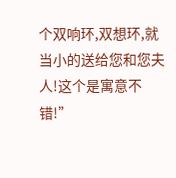个双响环,双想环,就当小的送给您和您夫人!这个是寓意不错!”